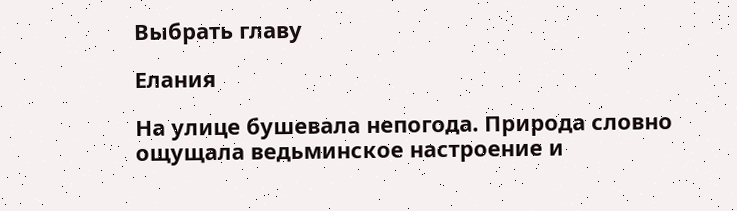Выбрать главу

Елания

На улице бушевала непогода. Природа словно ощущала ведьминское настроение и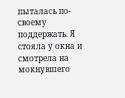пыталась по-своему поддержать. Я стояла у окна и смотрела на мокнувшего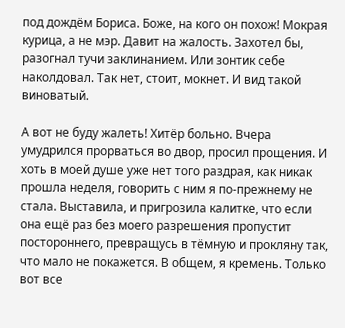под дождём Бориса. Боже, на кого он похож! Мокрая курица, а не мэр. Давит на жалость. Захотел бы, разогнал тучи заклинанием. Или зонтик себе наколдовал. Так нет, стоит, мокнет. И вид такой виноватый.

А вот не буду жалеть! Хитёр больно. Вчера умудрился прорваться во двор, просил прощения. И хоть в моей душе уже нет того раздрая, как никак прошла неделя, говорить с ним я по-прежнему не стала. Выставила, и пригрозила калитке, что если она ещё раз без моего разрешения пропустит постороннего, превращусь в тёмную и прокляну так, что мало не покажется. В общем, я кремень. Только вот все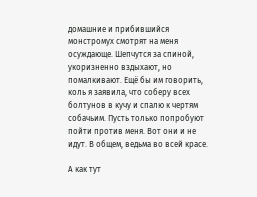домашние и прибившийся монстромух смотрят на меня осуждающе. Шепчутся за спиной, укоризненно вздыхают, но помалкивают. Ещё бы им говорить, коль я заявила, что соберу всех болтунов в кучу и спалю к чертям собачьим. Пусть только попробуют пойти против меня. Вот они и не идут. В общем, ведьма во всей красе.

А как тут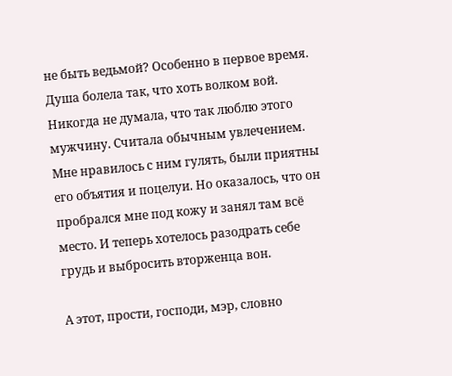не быть ведьмой? Особенно в первое время. Душа болела так, что хоть волком вой. Никогда не думала, что так люблю этого мужчину. Считала обычным увлечением. Мне нравилось с ним гулять, были приятны его объятия и поцелуи. Но оказалось, что он пробрался мне под кожу и занял там всё место. И теперь хотелось разодрать себе грудь и выбросить вторженца вон.

А этот, прости, господи, мэр, словно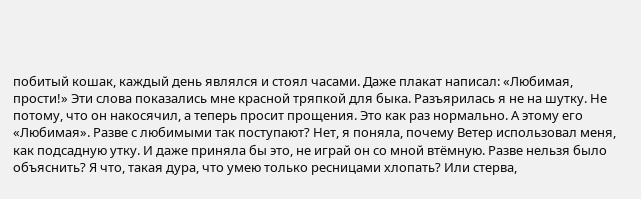побитый кошак, каждый день являлся и стоял часами. Даже плакат написал: «Любимая, прости!» Эти слова показались мне красной тряпкой для быка. Разъярилась я не на шутку. Не потому, что он накосячил, а теперь просит прощения. Это как раз нормально. А этому его «Любимая». Разве с любимыми так поступают? Нет, я поняла, почему Ветер использовал меня, как подсадную утку. И даже приняла бы это, не играй он со мной втёмную. Разве нельзя было объяснить? Я что, такая дура, что умею только ресницами хлопать? Или стерва,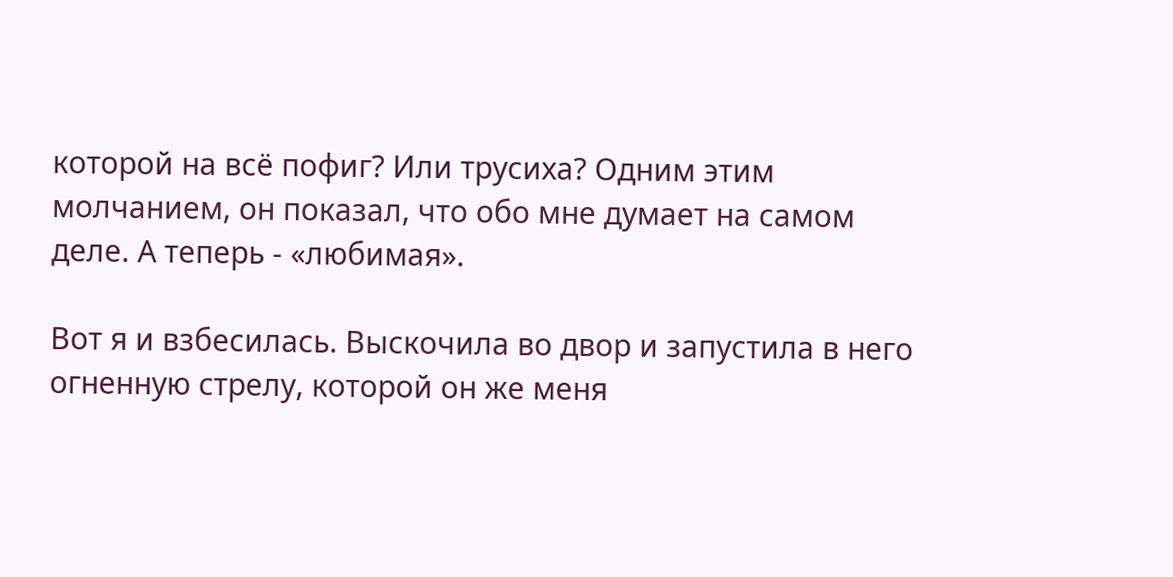которой на всё пофиг? Или трусиха? Одним этим молчанием, он показал, что обо мне думает на самом деле. А теперь - «любимая».

Вот я и взбесилась. Выскочила во двор и запустила в него огненную стрелу, которой он же меня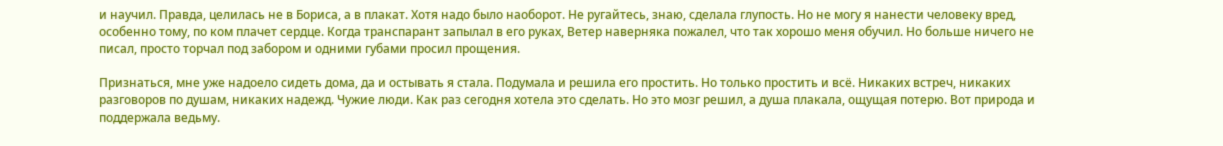и научил. Правда, целилась не в Бориса, а в плакат. Хотя надо было наоборот. Не ругайтесь, знаю, сделала глупость. Но не могу я нанести человеку вред, особенно тому, по ком плачет сердце. Когда транспарант запылал в его руках, Ветер наверняка пожалел, что так хорошо меня обучил. Но больше ничего не писал, просто торчал под забором и одними губами просил прощения.

Признаться, мне уже надоело сидеть дома, да и остывать я стала. Подумала и решила его простить. Но только простить и всё. Никаких встреч, никаких разговоров по душам, никаких надежд. Чужие люди. Как раз сегодня хотела это сделать. Но это мозг решил, а душа плакала, ощущая потерю. Вот природа и поддержала ведьму.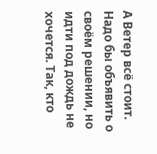А Ветер всё стоит. Надо бы объявить о своём решении, но идти под дождь не хочется. Так, кто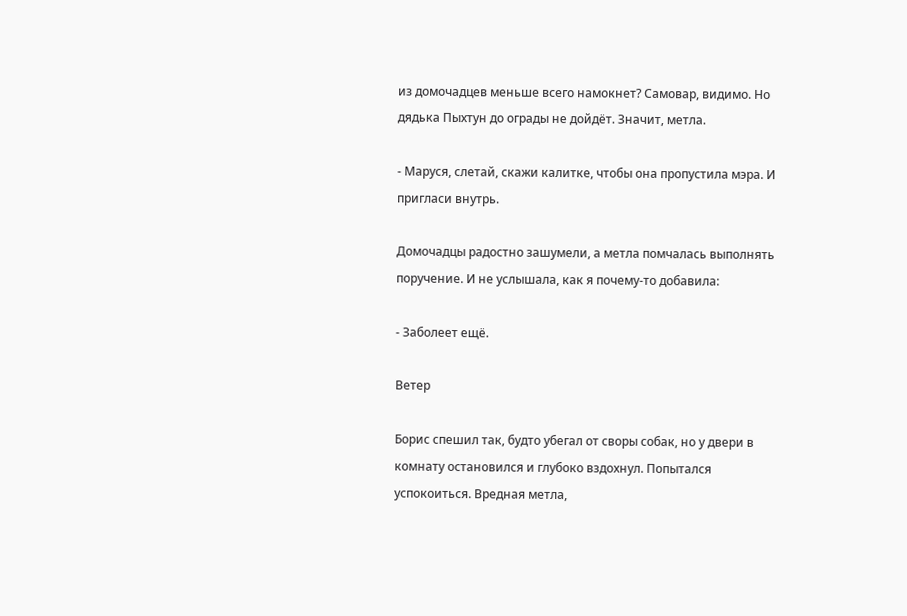из домочадцев меньше всего намокнет? Самовар, видимо. Но дядька Пыхтун до ограды не дойдёт. Значит, метла.

- Маруся, слетай, скажи калитке, чтобы она пропустила мэра. И пригласи внутрь.

Домочадцы радостно зашумели, а метла помчалась выполнять поручение. И не услышала, как я почему-то добавила:

- Заболеет ещё.

Ветер

Борис спешил так, будто убегал от своры собак, но у двери в комнату остановился и глубоко вздохнул. Попытался успокоиться. Вредная метла,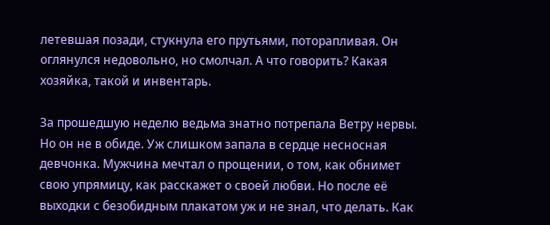летевшая позади, стукнула его прутьями, поторапливая. Он оглянулся недовольно, но смолчал. А что говорить? Какая хозяйка, такой и инвентарь.

За прошедшую неделю ведьма знатно потрепала Ветру нервы. Но он не в обиде. Уж слишком запала в сердце несносная девчонка. Мужчина мечтал о прощении, о том, как обнимет свою упрямицу, как расскажет о своей любви. Но после её выходки с безобидным плакатом уж и не знал, что делать. Как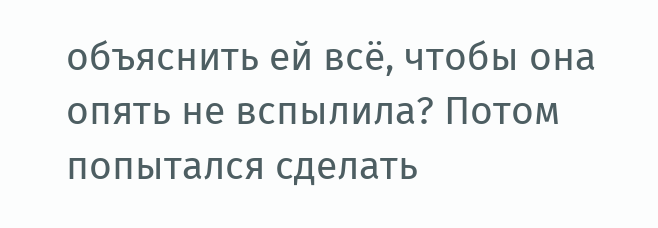объяснить ей всё, чтобы она опять не вспылила? Потом попытался сделать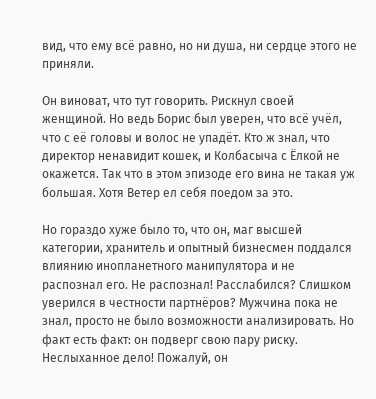вид, что ему всё равно, но ни душа, ни сердце этого не приняли.

Он виноват, что тут говорить. Рискнул своей женщиной. Но ведь Борис был уверен, что всё учёл, что с её головы и волос не упадёт. Кто ж знал, что директор ненавидит кошек, и Колбасыча с Ёлкой не окажется. Так что в этом эпизоде его вина не такая уж большая. Хотя Ветер ел себя поедом за это.

Но гораздо хуже было то, что он, маг высшей категории, хранитель и опытный бизнесмен поддался влиянию инопланетного манипулятора и не распознал его. Не распознал! Расслабился? Слишком уверился в честности партнёров? Мужчина пока не знал, просто не было возможности анализировать. Но факт есть факт: он подверг свою пару риску. Неслыханное дело! Пожалуй, он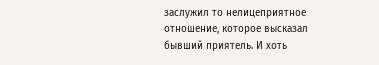заслужил то нелицеприятное отношение, которое высказал бывший приятель. И хоть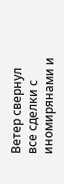Ветер свернул все сделки с иномирянами и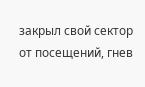закрыл свой сектор от посещений, гнев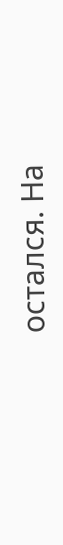остался. На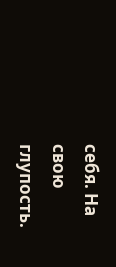себя. На свою глупость.